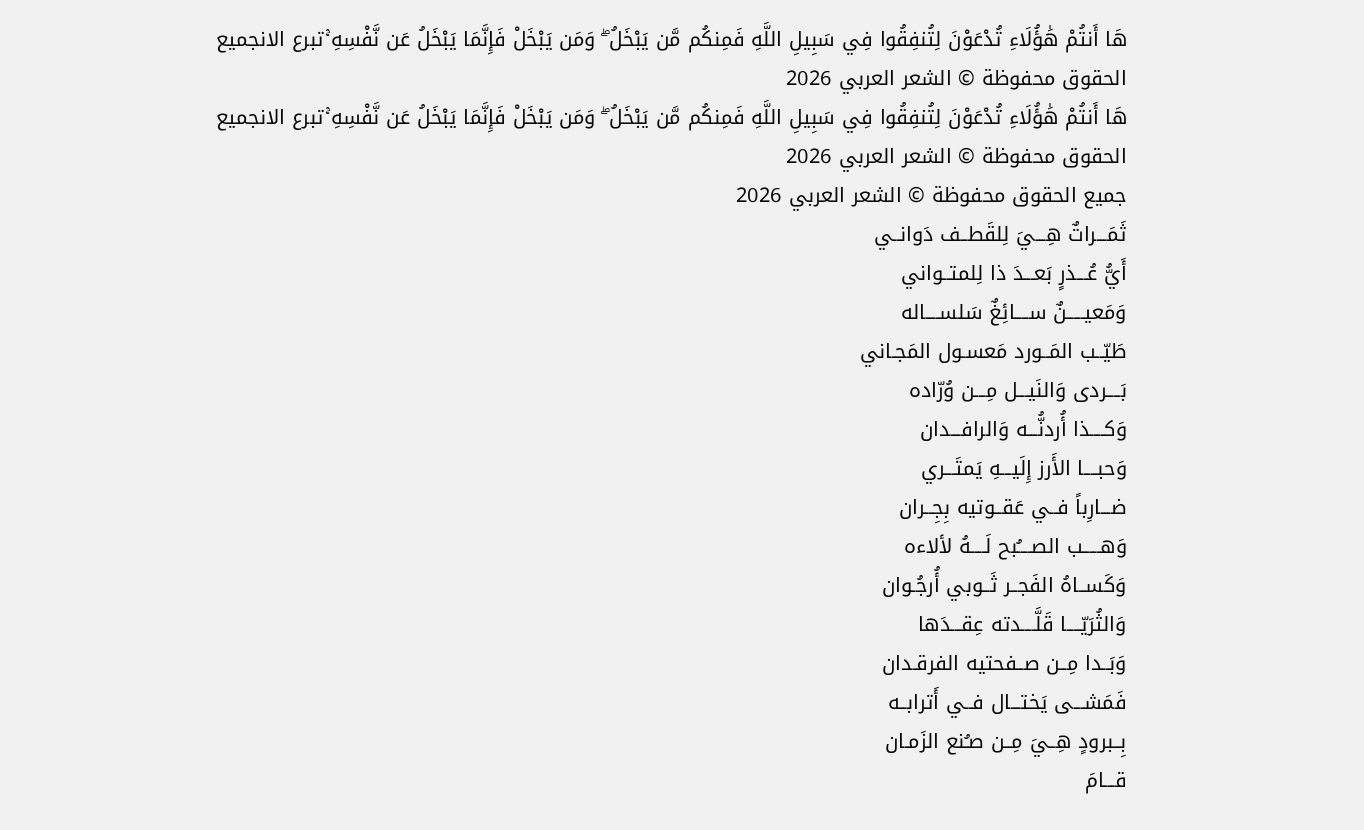هَا أَنتُمْ هَٰؤُلَاءِ تُدْعَوْنَ لِتُنفِقُوا فِي سَبِيلِ اللَّهِ فَمِنكُم مَّن يَبْخَلُ ۖ وَمَن يَبْخَلْ فَإِنَّمَا يَبْخَلُ عَن نَّفْسِهِ ۚتبرع الانجميع الحقوق محفوظة © الشعر العربي 2026
هَا أَنتُمْ هَٰؤُلَاءِ تُدْعَوْنَ لِتُنفِقُوا فِي سَبِيلِ اللَّهِ فَمِنكُم مَّن يَبْخَلُ ۖ وَمَن يَبْخَلْ فَإِنَّمَا يَبْخَلُ عَن نَّفْسِهِ ۚتبرع الانجميع الحقوق محفوظة © الشعر العربي 2026
جميع الحقوق محفوظة © الشعر العربي 2026
ثَمَـــراتٌ هِـــيَ لِلقَطــف دَوانــي
أَيُّ عُـــذرٍ بَعـــدَ ذا لِلمتــواني
وَمَعيـــــنٌ ســــائِغٌ سَلســــاله
طَيّــب المَــورد مَعسـول المَجـاني
بَــــردى وَالنَيـــل مِـــن وُرّاده
وَكــــذا أُردنُّـــه وَالرافـــدان
وَحبــــا الأَرز إِلَيـــهِ يَمتَـــري
ضـــارِباً فــي عَقــوتيه بِجِــران
وَهـــــب الصــــُبح لَــــهُ لألاءه
وَكَســاهُ الفَجــر ثَــوبي أُرجُـوان
وَالثُرَيّــــا قَلَّــــدته عِقـــدَها
وَبَــدا مِــن صــفحتيه الفرقـدان
فَمَشـــى يَختـــال فــي أَترابــه
بِــبرودٍ هِــيَ مِــن صـُنع الزَمـان
قـــامَ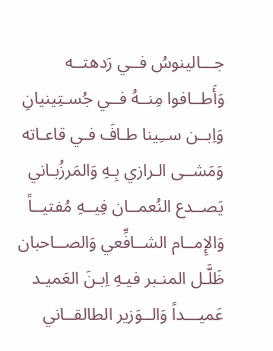جـــالينوسُ فــي رَدهتــه
وَأَطــافوا مِنــهُ فــي جُسـتِينيانِ
وَاِبــن ســِينا طـافَ فـي قاعـاته
وَمَشــى الـرازي بِـهِ وَالمَرزُبـاني
يَصــدع النُعمــان فِيــهِ مُفتيــاً
وَالإِمــام الشــافِّعي وَالصــاحبان
ظَلَّـل المنـبر فيـهِ اِبـنَ العَميـد
عَميـــداً وَالــوَزير الطالقــاني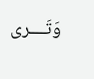وَتَــــرى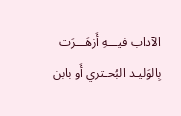الآداب فيـــهِ أَزهَـــرَت
بِالوَليـد البُحـتري أَو بابن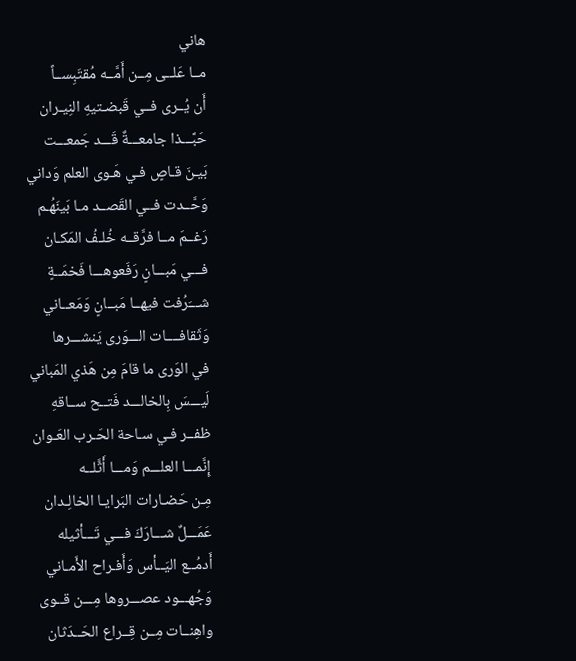هاني
مــا عَلــى مِــن أَمَّــه مُقتَبِســاً
أَن يُــرى فــي قَبضـتيهِ النِيـران
حَبَّـــذا جامعـــةٌ قَـــد جَمعـــت
بَيـنَ قـاصٍ فـي هَـوى العلم وَداني
وَحَّــدت فــي القَصــد مـا بَينَهُـم
رَغــمَ مــا فرَّقــه خُلـفُ المَكـان
فـــي مَبـــانٍ رَفَعوهـــا فَخمَــةٍ
شـــَرُفت فيهــا مَبــانٍ وَمَعــاني
وَثَقافــــات الـــوَرى يَنشـــرها
في الوَرى ما قامَ مِن هَذي المَباني
لَيـــسَ بِالخالـــد فَتــح ســاقهِ
ظفــر فـي سـاحة الحَـرب العَـوان
إِنَّمـــا العلـــم وَمـــا أَثَّلــه
مِـن حَضـارات البَرايـا الخالِـدان
عَمَـــلٌ شـــارَكَ فـــي تَـــأثيله
أَدمُــع اليَــأس وَأَفـراح الأَمـاني
وَجُهـــود عصـــروها مِـــن قــوى
واهِنــات مِــن قِــراع الحَــدَثان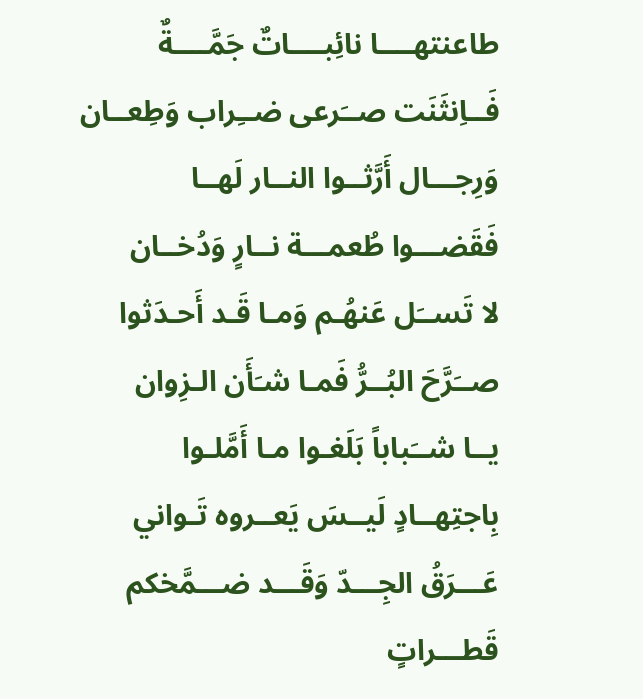طاعنتهــــا نائِبــــاتٌ جَمَّــــةٌ
فَــاِنثَنَت صــَرعى ضــِراب وَطِعــان
وَرِجـــال أَرَّثــوا النــار لَهــا
فَقَضـــوا طُعمـــة نــارٍ وَدُخــان
لا تَســَل عَنهُـم وَمـا قَـد أَحـدَثوا
صــَرَّحَ البُــرُّ فَمـا شـَأَن الـزِوان
يــا شــَباباً بَلَغـوا مـا أَمَّلـوا
بِاجتِهــادٍ لَيــسَ يَعــروه تَـواني
عَـــرَقُ الجِـــدّ وَقَـــد ضـــمَّخكم
قَطـــراتٍ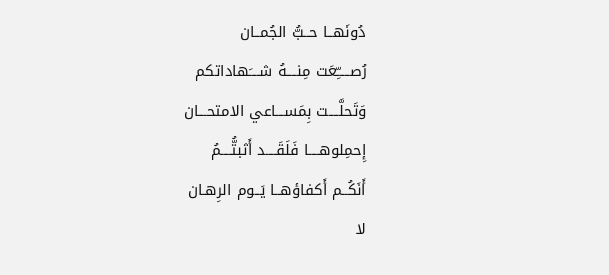دُونَهــا حــبُّ الجُمــان
رُصـــــِّعَت مِنــــهُ شــــَهاداتكم
وَتَحلَّــــت بِمَســـاعي الامتحـــان
إِحمِلوهــــا فَلَقَــــد أَثبتُّــــمُ
أَنَكُــم أَكفاؤهــا يَــوم الرِهـان
لا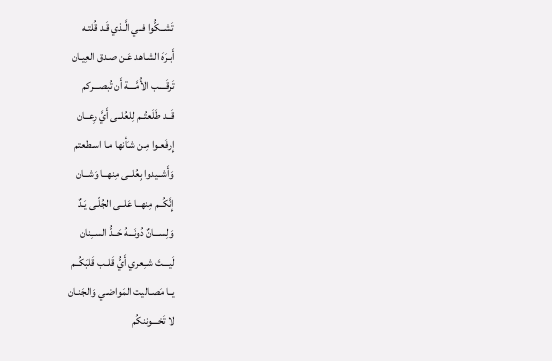تَشــكُّوا فــي الَّـذي قَـد قُلتـه
أَبـرَهَ الشـاهد عَـن صـدق العِيـان
تَرقَــــب الأُمَّــــة أَن تُبصـــركم
قَــد طَلَعتُــم لِلعُلــى أَيَّ رِعــان
إِرفَعـوا مِـن شـَأنها مـا اسـطعتم
وَأَشــيدوا بِعُلــى مِنهــا وَشــان
إِنَّكُــم مِنهــا عَلــى الجُلّـى يَـدٌ
وَلِســـانٌ دُونَـــهُ حَــدُّ الســِنان
لَيـــتَ شــِعري أَيُّ قَلــب قَلبَكُــم
يــا مَصـاليت المَواضـي وَالجَنـان
لا تَخـــوننكُم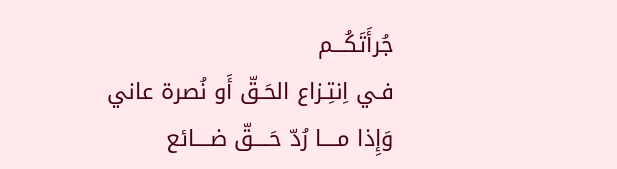جُرأَتَكُـــم
فـي اِنتِـزاع الحَـقّ أَو نُصرة عاني
وَإِذا مــــا رُدّ حَــــقّ ضــــائع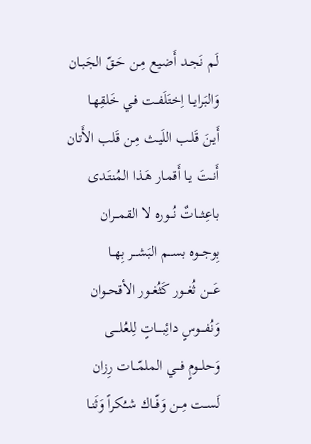لَـم نَجـد أَضـيع مِـن حَـقّ الجَبـان
وَالبَرايــا اِختَلَفــت فـي خَلقِهـا
أَيـنَ قَلـب اللَيـث مِـن قَلب الأَتان
أَنــتَ يـا أَقمـار هَـذا المُنتَـدى
باعِثـــاتٌ نُـــوره لا القمـــران
بِوجـــوه بســـم البَشـــر بِهــا
عَـــن ثُغــور كَثُغــور الأقحــوان
وَنُفــــوسٍ دائِبــــاتٍ لِلعُلــــى
وَحلـــومٍ فـــي الملمّـــات رِزان
لَســت مِــن وَفّــاك شــُكراً وَثَنـا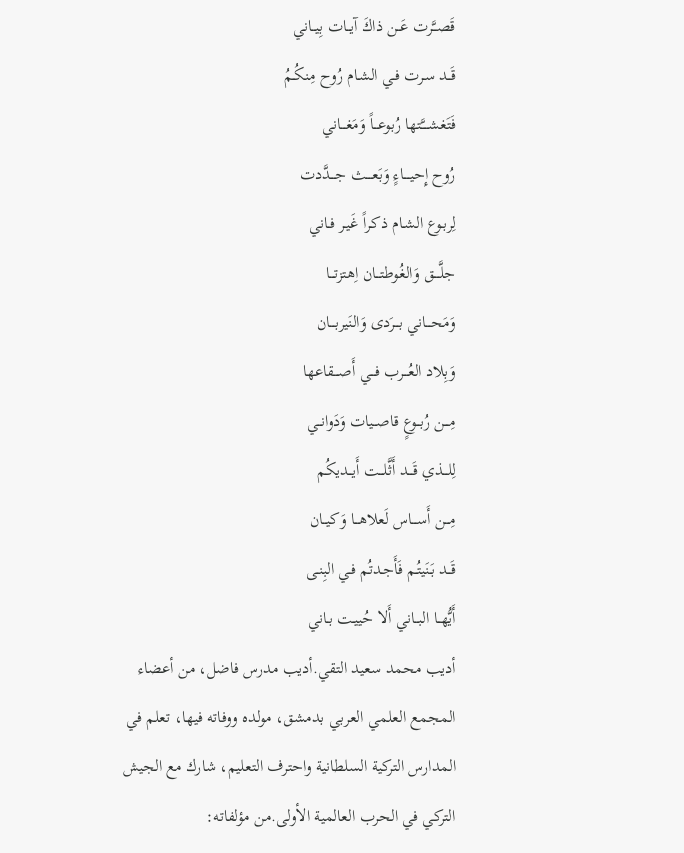قَصــَّرت عَــن ذاكَ آيــات بِيــاني
قَــد سـرت فـي الشـام رُوح مِنكُـمُ
فَتَغشــــَّتها رُبوعـــاً وَمَغـــاني
رُوح إِحيــــاءٍ وَبَعــــث جـــدَّدت
لِربـوع الشـام ذكـراً غَيـر فـاني
جلَّــــق وَالغُوطتـــان اِهتزتـــا
وَمَحـــاني بـــرَدى وَالنَيربـــان
وَبِلاد العُـــرب فـــي أَصـــقاعها
مِـــن رُبــوعٍ قاصــيات وَدَوانــي
لِلـــذي قَـــد أَثَّلـــت أَيــديكُم
مِـــن أَســـاس لَعلاهـــا وَكيــان
قَــد بَنَيتُـم فَأَجـدتُم فـي البِنـى
أَيُّهــا البــاني أَلا حُييـت بـاني
أديب محمد سعيد التقي.أديب مدرس فاضل، من أعضاء المجمع العلمي العربي بدمشق، مولده ووفاته فيها، تعلم في المدارس التركية السلطانية واحترف التعليم، شارك مع الجيش التركي في الحرب العالمية الأولى.من مؤلفاته: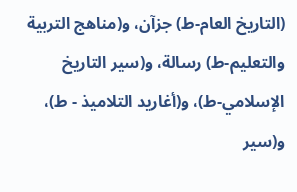(التاريخ العام-ط) جزآن، و(مناهج التربية والتعليم-ط) رسالة، و(سير التاريخ الإسلامي-ط)، و(أغاريد التلاميذ - ط)، و(سير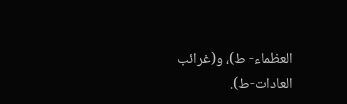العظماء- ط)، و(غرائب العادات-ط).